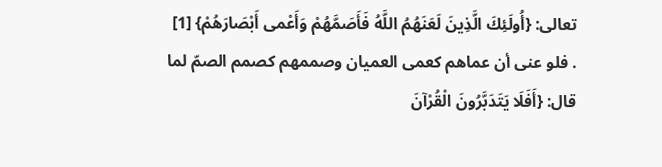تعالى: {أُولَئِكَ الَّذِينَ لَعَنَهُمُ اللَّهُ فَأَصَمَّهُمْ وَأَعْمى أَبْصَارَهُمْ} [1] . فلو عنى أن عماهم كعمى العميان وصممهم كصمم الصمّ لما قال: {أَفَلَا يَتَدَبَّرُونَ الْقُرْآنَ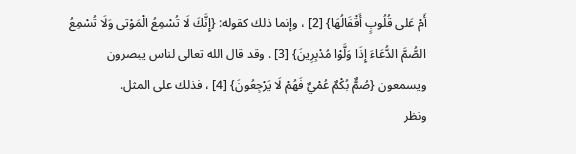أَمْ عَلى قُلُوبٍ أَقْفَالُهَا} [2] ، وإنما ذلك كقوله: {إِنَّكَ لَا تُسْمِعُ الْمَوْتى وَلَا تُسْمِعُ الصُّمَّ الدُّعَاءَ إِذَا وَلَّوْا مُدْبِرِينَ} [3] . وقد قال الله تعالى لناس يبصرون ويسمعون {صُمٌّ بُكْمٌ عُمْيٌ فَهُمْ لَا يَرْجِعُونَ} [4] ، فذلك على المثل.
ونظر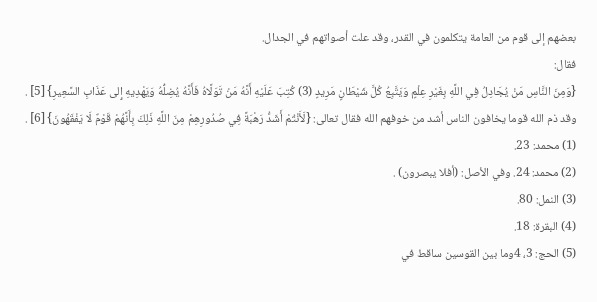بعضهم إلى قوم من العامة يتكلمون في القدر، وقد علت أصواتهم في الجدال.
فقال:
{وَمِنَ النَّاسِ مَنْ يُجَادِلُ فِي اللَّهِ بِغَيْرِ عِلْمٍ وَيَتَّبِعُ كُلَّ شَيْطَانٍ مَرِيدٍ (3) كُتِبَ عَلَيْهِ أَنَّهُ مَنْ تَوَلَّاهُ فَأَنَّهُ يُضِلُّهُ وَيَهْدِيهِ إِلى عَذَابِ السَّعِيرِ} [5] .
وقد ذم الله قوما يخافون الناس أشد من خوفهم الله فقال تعالى: {لَأَنْتُمْ أَشَدُّ رَهْبَةً فِي صُدُورِهِمْ مِنَ اللَّهِ ذَلِكَ بِأَنَّهُمْ قَوْمٌ لَا يَفْقَهُونَ} [6] .
(1) محمد: 23.
(2) محمد: 24. وفي الأصل: (أفلا يبصرون) .
(3) النمل: 80.
(4) البقرة: 18.
(5) الحج: 3، 4وما بين القوسين ساقط في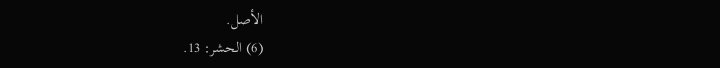الأصل.
(6) الحشر: 13.